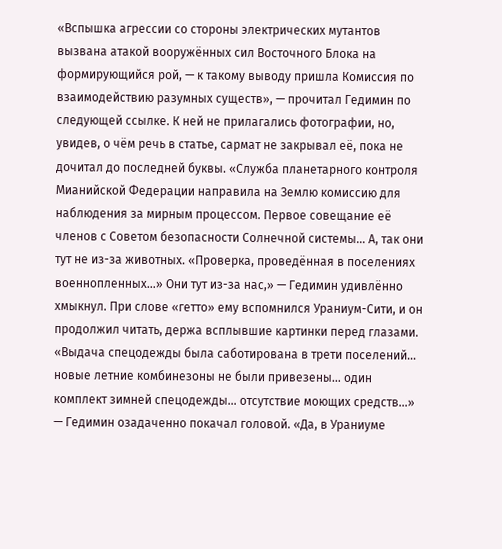«Вспышка агрессии со стороны электрических мутантов вызвана атакой вооружённых сил Восточного Блока на формирующийся рой, — к такому выводу пришла Комиссия по взаимодействию разумных существ», — прочитал Гедимин по следующей ссылке. К ней не прилагались фотографии, но, увидев, о чём речь в статье, сармат не закрывал её, пока не дочитал до последней буквы. «Служба планетарного контроля Мианийской Федерации направила на Землю комиссию для наблюдения за мирным процессом. Первое совещание её членов с Советом безопасности Солнечной системы… А, так они тут не из-за животных. «Проверка, проведённая в поселениях военнопленных…» Они тут из-за нас,» — Гедимин удивлённо хмыкнул. При слове «гетто» ему вспомнился Ураниум-Сити, и он продолжил читать, держа всплывшие картинки перед глазами. «Выдача спецодежды была саботирована в трети поселений… новые летние комбинезоны не были привезены… один комплект зимней спецодежды… отсутствие моющих средств…» — Гедимин озадаченно покачал головой. «Да, в Ураниуме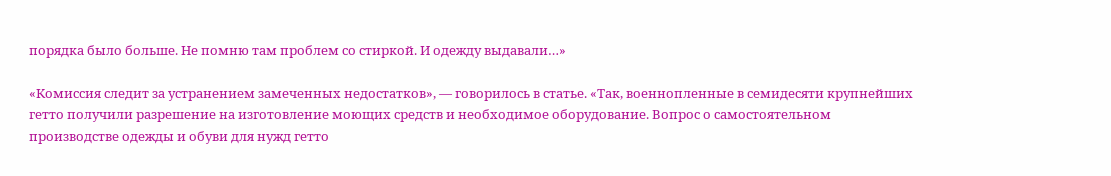порядка было больше. Не помню там проблем со стиркой. И одежду выдавали…»

«Комиссия следит за устранением замеченных недостатков», — говорилось в статье. «Так, военнопленные в семидесяти крупнейших гетто получили разрешение на изготовление моющих средств и необходимое оборудование. Вопрос о самостоятельном производстве одежды и обуви для нужд гетто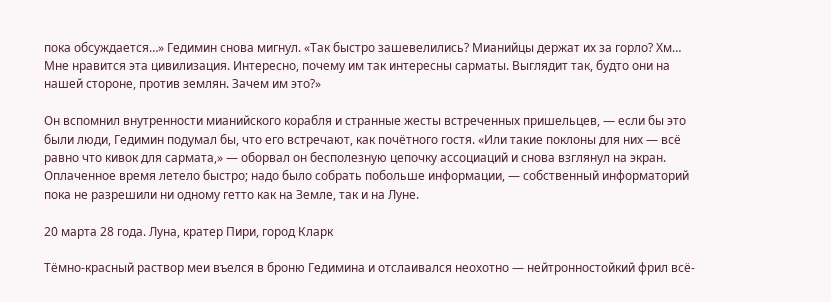пока обсуждается…» Гедимин снова мигнул. «Так быстро зашевелились? Мианийцы держат их за горло? Хм… Мне нравится эта цивилизация. Интересно, почему им так интересны сарматы. Выглядит так, будто они на нашей стороне, против землян. Зачем им это?»

Он вспомнил внутренности мианийского корабля и странные жесты встреченных пришельцев, — если бы это были люди, Гедимин подумал бы, что его встречают, как почётного гостя. «Или такие поклоны для них — всё равно что кивок для сармата,» — оборвал он бесполезную цепочку ассоциаций и снова взглянул на экран. Оплаченное время летело быстро; надо было собрать побольше информации, — собственный информаторий пока не разрешили ни одному гетто как на Земле, так и на Луне.

20 марта 28 года. Луна, кратер Пири, город Кларк

Тёмно-красный раствор меи въелся в броню Гедимина и отслаивался неохотно — нейтронностойкий фрил всё-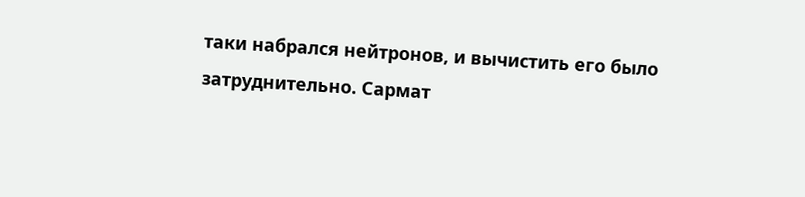таки набрался нейтронов, и вычистить его было затруднительно. Сармат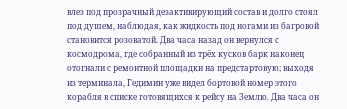влез под прозрачный дезактивирующий состав и долго стоял под душем, наблюдая, как жидкость под ногами из багровой становится розоватой. Два часа назад он вернулся с космодрома, где собранный из трёх кусков барк наконец отогнали с ремонтной площадки на предстартовую; выходя из терминала, Гедимин уже видел бортовой номер этого корабля в списке готовящихся к рейсу на Землю. Два часа он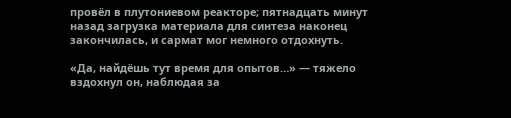провёл в плутониевом реакторе; пятнадцать минут назад загрузка материала для синтеза наконец закончилась, и сармат мог немного отдохнуть.

«Да, найдёшь тут время для опытов…» — тяжело вздохнул он, наблюдая за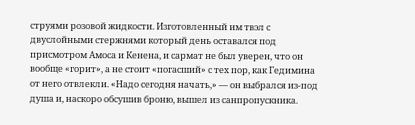струями розовой жидкости. Изготовленный им твэл с двуслойными стержнями который день оставался под присмотром Амоса и Кенена, и сармат не был уверен, что он вообще «горит», а не стоит «погасший» с тех пор, как Гедимина от него отвлекли. «Надо сегодня начать,» — он выбрался из-под душа и, наскоро обсушив броню, вышел из санпропускника.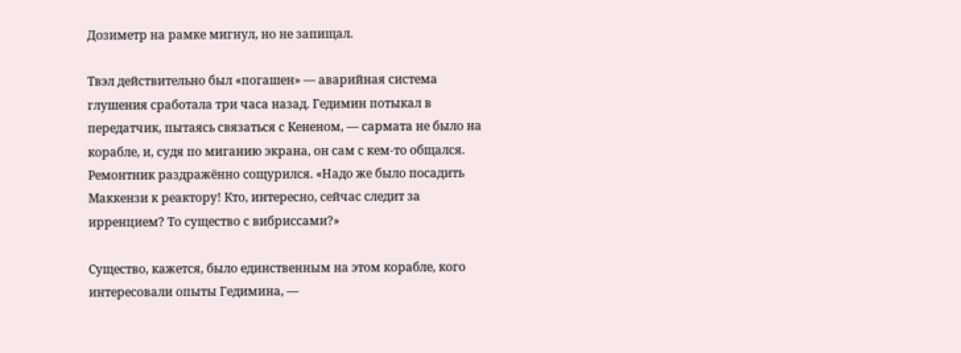Дозиметр на рамке мигнул, но не запищал.

Твэл действительно был «погашен» — аварийная система глушения сработала три часа назад. Гедимин потыкал в передатчик, пытаясь связаться с Кененом, — сармата не было на корабле, и, судя по миганию экрана, он сам с кем-то общался. Ремонтник раздражённо сощурился. «Надо же было посадить Маккензи к реактору! Кто, интересно, сейчас следит за ирренцием? То существо с вибриссами?»

Существо, кажется, было единственным на этом корабле, кого интересовали опыты Гедимина, —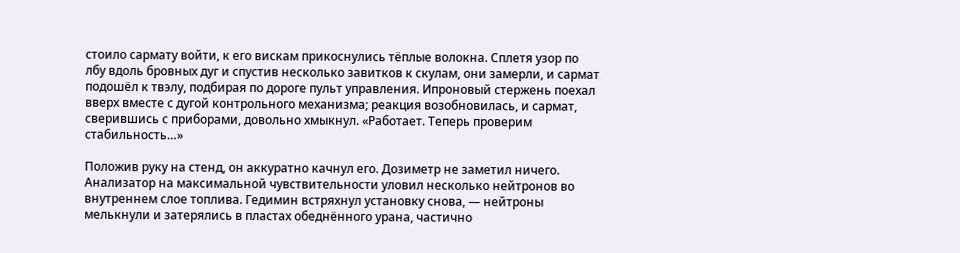стоило сармату войти, к его вискам прикоснулись тёплые волокна. Сплетя узор по лбу вдоль бровных дуг и спустив несколько завитков к скулам, они замерли, и сармат подошёл к твэлу, подбирая по дороге пульт управления. Ипроновый стержень поехал вверх вместе с дугой контрольного механизма; реакция возобновилась, и сармат, сверившись с приборами, довольно хмыкнул. «Работает. Теперь проверим стабильность…»

Положив руку на стенд, он аккуратно качнул его. Дозиметр не заметил ничего. Анализатор на максимальной чувствительности уловил несколько нейтронов во внутреннем слое топлива. Гедимин встряхнул установку снова, — нейтроны мелькнули и затерялись в пластах обеднённого урана, частично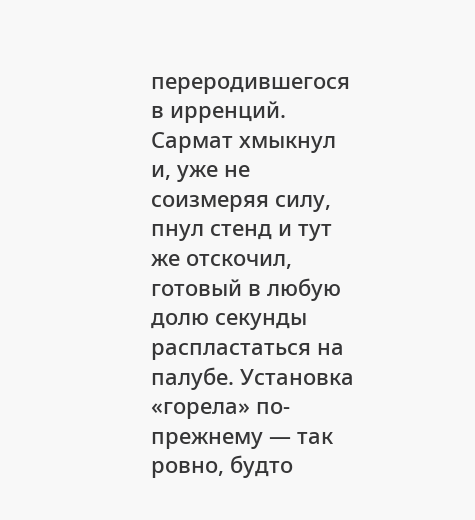переродившегося в ирренций. Сармат хмыкнул и, уже не соизмеряя силу, пнул стенд и тут же отскочил, готовый в любую долю секунды распластаться на палубе. Установка «горела» по-прежнему — так ровно, будто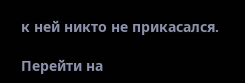к ней никто не прикасался.

Перейти на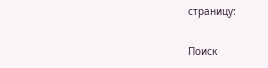страницу:

Поиск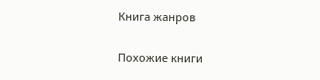Книга жанров

Похожие книги